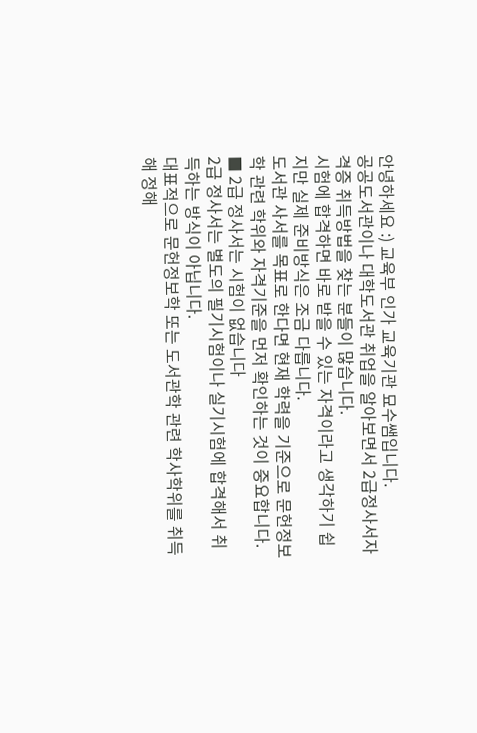안녕하세요 :) 교육부 인가 교육기관 묘수쌤입니다.
공공도서관이나 대학도서관 취업을 알아보면서 2급정사서자격증 취득방법을 찾는 분들이 많습니다.
시험에 합격하면 바로 받을 수 있는 자격이라고 생각하기 쉽지만 실제 준비방식은 조금 다릅니다.
도서관 사서를 목표로 한다면 현재 학력을 기준으로 문헌정보학 관련 학위와 자격기준을 먼저 확인하는 것이 중요합니다.
■ 2급 정사서는 시험이 없습니다
2급 정사서는 별도의 필기시험이나 실기시험에 합격해서 취득하는 방식이 아닙니다.
대표적으로 문헌정보학 또는 도서관학 관련 학사학위를 취득해 정해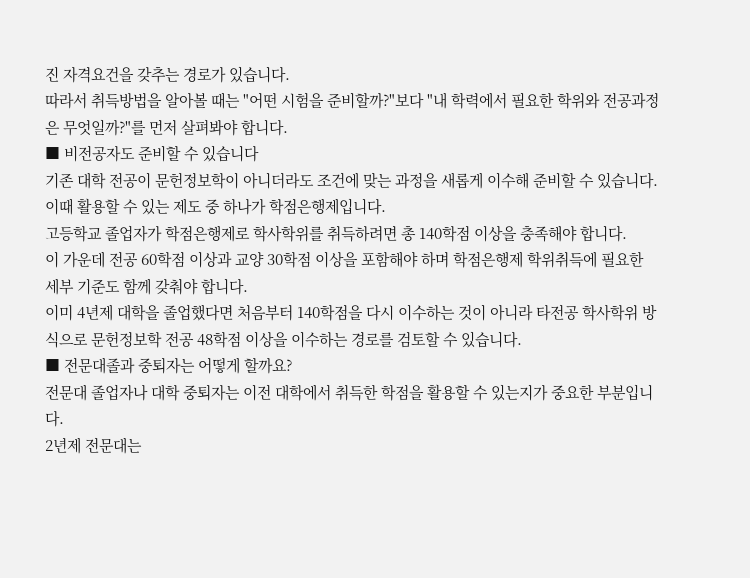진 자격요건을 갖추는 경로가 있습니다.
따라서 취득방법을 알아볼 때는 "어떤 시험을 준비할까?"보다 "내 학력에서 필요한 학위와 전공과정은 무엇일까?"를 먼저 살펴봐야 합니다.
■ 비전공자도 준비할 수 있습니다
기존 대학 전공이 문헌정보학이 아니더라도 조건에 맞는 과정을 새롭게 이수해 준비할 수 있습니다.
이때 활용할 수 있는 제도 중 하나가 학점은행제입니다.
고등학교 졸업자가 학점은행제로 학사학위를 취득하려면 총 140학점 이상을 충족해야 합니다.
이 가운데 전공 60학점 이상과 교양 30학점 이상을 포함해야 하며 학점은행제 학위취득에 필요한 세부 기준도 함께 갖춰야 합니다.
이미 4년제 대학을 졸업했다면 처음부터 140학점을 다시 이수하는 것이 아니라 타전공 학사학위 방식으로 문헌정보학 전공 48학점 이상을 이수하는 경로를 검토할 수 있습니다.
■ 전문대졸과 중퇴자는 어떻게 할까요?
전문대 졸업자나 대학 중퇴자는 이전 대학에서 취득한 학점을 활용할 수 있는지가 중요한 부분입니다.
2년제 전문대는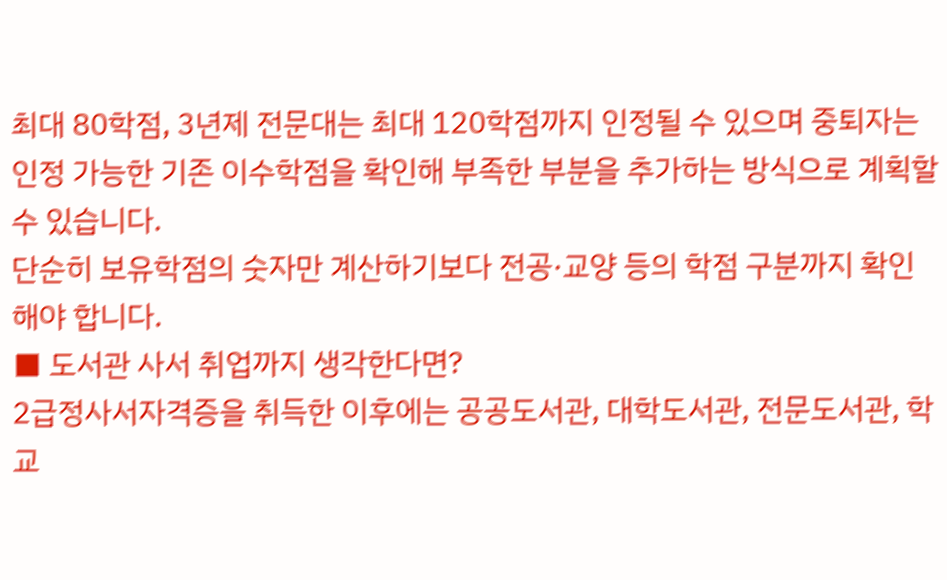최대 80학점, 3년제 전문대는 최대 120학점까지 인정될 수 있으며 중퇴자는 인정 가능한 기존 이수학점을 확인해 부족한 부분을 추가하는 방식으로 계획할 수 있습니다.
단순히 보유학점의 숫자만 계산하기보다 전공·교양 등의 학점 구분까지 확인해야 합니다.
■ 도서관 사서 취업까지 생각한다면?
2급정사서자격증을 취득한 이후에는 공공도서관, 대학도서관, 전문도서관, 학교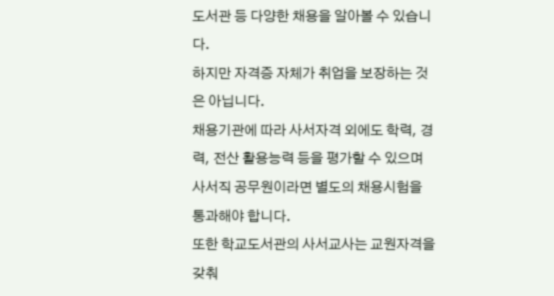도서관 등 다양한 채용을 알아볼 수 있습니다.
하지만 자격증 자체가 취업을 보장하는 것은 아닙니다.
채용기관에 따라 사서자격 외에도 학력, 경력, 전산 활용능력 등을 평가할 수 있으며 사서직 공무원이라면 별도의 채용시험을 통과해야 합니다.
또한 학교도서관의 사서교사는 교원자격을 갖춰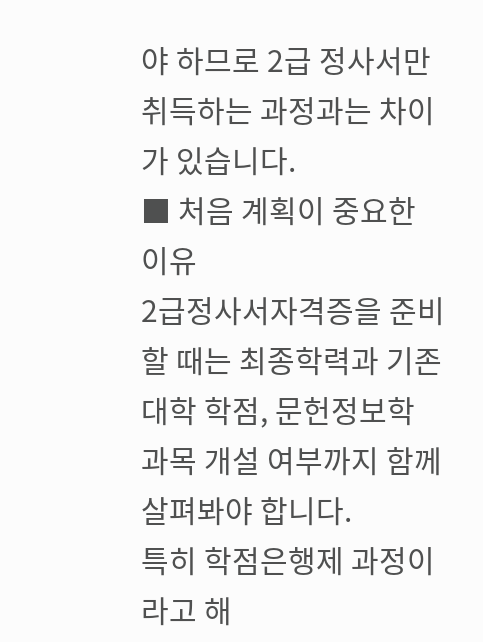야 하므로 2급 정사서만 취득하는 과정과는 차이가 있습니다.
■ 처음 계획이 중요한 이유
2급정사서자격증을 준비할 때는 최종학력과 기존 대학 학점, 문헌정보학 과목 개설 여부까지 함께 살펴봐야 합니다.
특히 학점은행제 과정이라고 해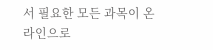서 필요한 모든 과목이 온라인으로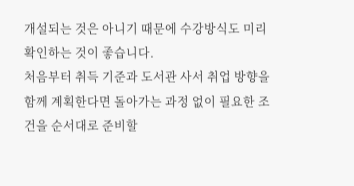개설되는 것은 아니기 때문에 수강방식도 미리 확인하는 것이 좋습니다.
처음부터 취득 기준과 도서관 사서 취업 방향을 함께 계획한다면 돌아가는 과정 없이 필요한 조건을 순서대로 준비할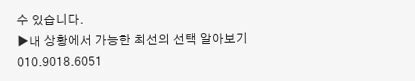수 있습니다.
▶내 상황에서 가능한 최선의 선택 알아보기
010.9018.6051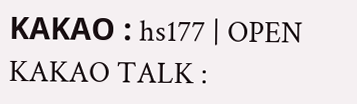ΚΑΚΑΟ : hs177 | OPEN KAKAO TALK :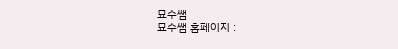묘수쌤
묘수쌤 홈페이지 :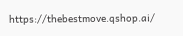https://thebestmove.qshop.ai/